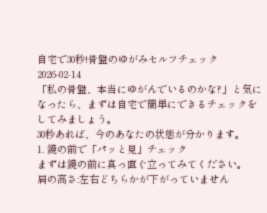自宅で30秒!骨盤のゆがみセルフチェック
2026-02-14
「私の骨盤、本当にゆがんでいるのかな?」と気になったら、まずは自宅で簡単にできるチェックをしてみましょう。
30秒あれば、今のあなたの状態が分かります。
1. 鏡の前で「パッと見」チェック
まずは鏡の前に真っ直ぐ立ってみてください。
肩の高さ:左右どちらかが下がっていません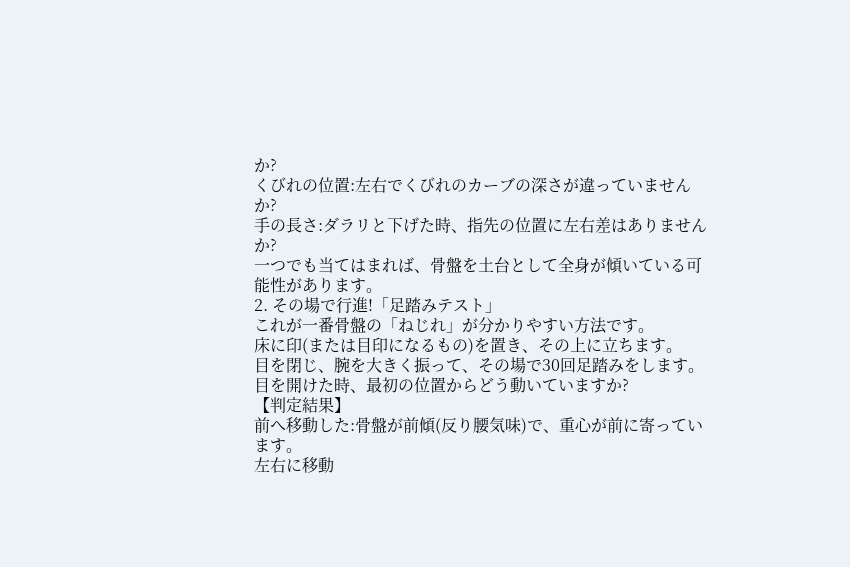か?
くびれの位置:左右でくびれのカーブの深さが違っていませんか?
手の長さ:ダラリと下げた時、指先の位置に左右差はありませんか?
一つでも当てはまれば、骨盤を土台として全身が傾いている可能性があります。
2. その場で行進!「足踏みテスト」
これが一番骨盤の「ねじれ」が分かりやすい方法です。
床に印(または目印になるもの)を置き、その上に立ちます。
目を閉じ、腕を大きく振って、その場で30回足踏みをします。
目を開けた時、最初の位置からどう動いていますか?
【判定結果】
前へ移動した:骨盤が前傾(反り腰気味)で、重心が前に寄っています。
左右に移動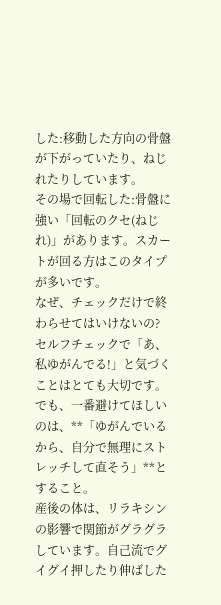した:移動した方向の骨盤が下がっていたり、ねじれたりしています。
その場で回転した:骨盤に強い「回転のクセ(ねじれ)」があります。スカートが回る方はこのタイプが多いです。
なぜ、チェックだけで終わらせてはいけないの?
セルフチェックで「あ、私ゆがんでる!」と気づくことはとても大切です。でも、一番避けてほしいのは、**「ゆがんでいるから、自分で無理にストレッチして直そう」**とすること。
産後の体は、リラキシンの影響で関節がグラグラしています。自己流でグイグイ押したり伸ばした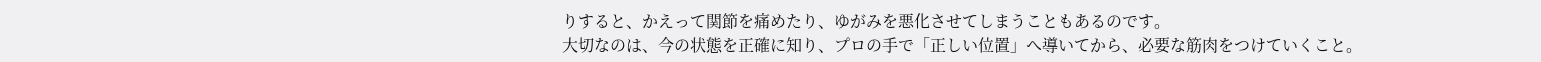りすると、かえって関節を痛めたり、ゆがみを悪化させてしまうこともあるのです。
大切なのは、今の状態を正確に知り、プロの手で「正しい位置」へ導いてから、必要な筋肉をつけていくこと。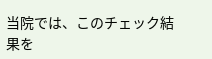当院では、このチェック結果を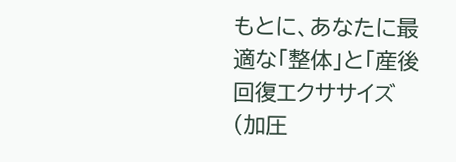もとに、あなたに最適な「整体」と「産後回復エクササイズ(加圧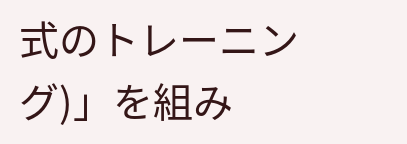式のトレーニング)」を組み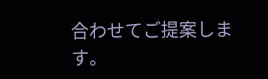合わせてご提案します。